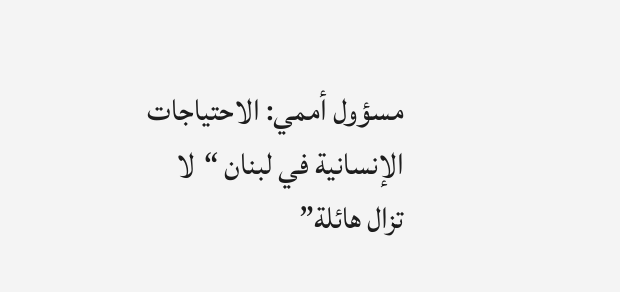مسؤول أممي: الاحتياجات الإنسانية في لبنان “لا تزال هائلة”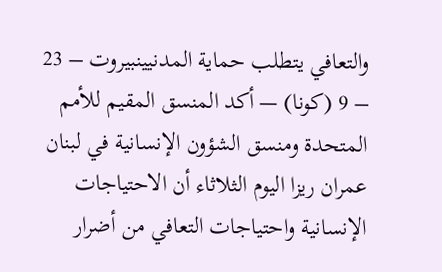والتعافي يتطلب حماية المدنيينبيروت – 23 – 9 (كونا) — أكد المنسق المقيم للأمم المتحدة ومنسق الشؤون الإنسانية في لبنان عمران ريزا اليوم الثلاثاء أن الاحتياجات الإنسانية واحتياجات التعافي من أضرار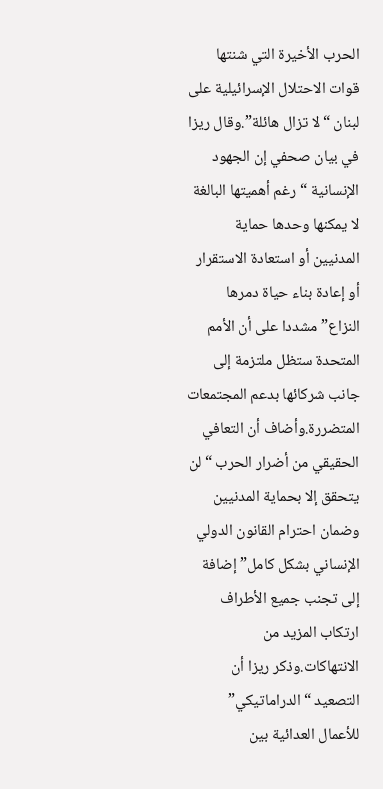الحرب الأخيرة التي شنتها قوات الاحتلال الإسرائيلية على لبنان “لا تزال هائلة”.وقال ريزا في بيان صحفي إن الجهود الإنسانية “رغم أهميتها البالغة لا يمكنها وحدها حماية المدنيين أو استعادة الاستقرار أو إعادة بناء حياة دمرها النزاع” مشددا على أن الأمم المتحدة ستظل ملتزمة إلى جانب شركائها بدعم المجتمعات المتضررة.وأضاف أن التعافي الحقيقي من أضرار الحرب “لن يتحقق إلا بحماية المدنيين وضمان احترام القانون الدولي الإنساني بشكل كامل” إضافة إلى تجنب جميع الأطراف ارتكاب المزيد من الانتهاكات.وذكر ريزا أن التصعيد “الدراماتيكي” للأعمال العدائية بين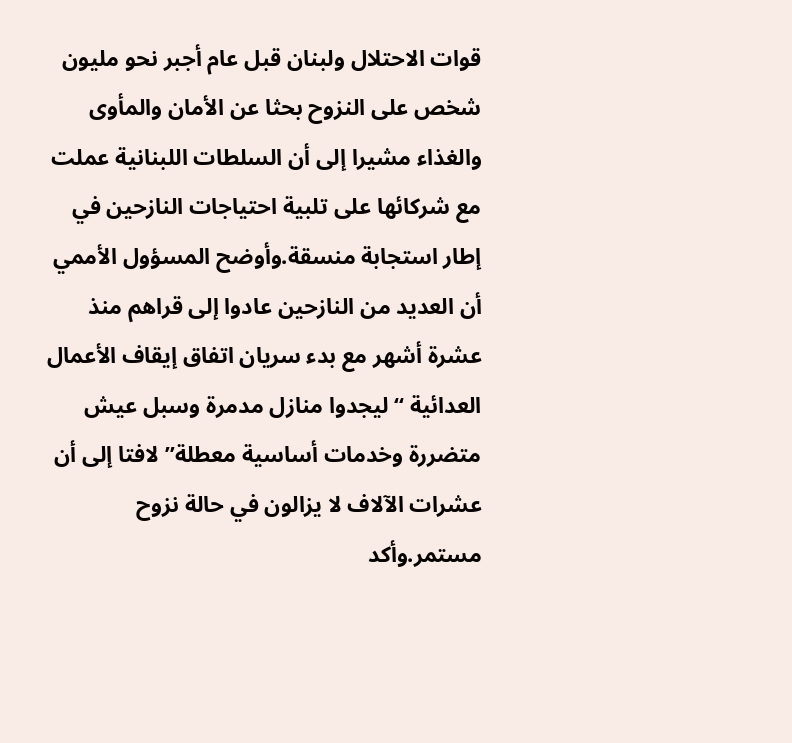قوات الاحتلال ولبنان قبل عام أجبر نحو مليون شخص على النزوح بحثا عن الأمان والمأوى والغذاء مشيرا إلى أن السلطات اللبنانية عملت مع شركائها على تلبية احتياجات النازحين في إطار استجابة منسقة.وأوضح المسؤول الأممي أن العديد من النازحين عادوا إلى قراهم منذ عشرة أشهر مع بدء سريان اتفاق إيقاف الأعمال العدائية “ليجدوا منازل مدمرة وسبل عيش متضررة وخدمات أساسية معطلة” لافتا إلى أن عشرات الآلاف لا يزالون في حالة نزوح مستمر.وأكد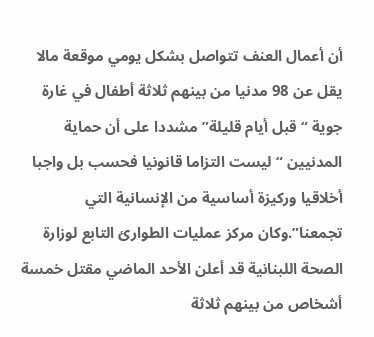أن أعمال العنف تتواصل بشكل يومي موقعة مالا يقل عن 98 مدنيا من بينهم ثلاثة أطفال في غارة جوية “قبل أيام قليلة” مشددا على أن حماية المدنيين “ليست التزاما قانونيا فحسب بل واجبا أخلاقيا وركيزة أساسية من الإنسانية التي تجمعنا”.وكان مركز عمليات الطوارئ التابع لوزارة الصحة اللبنانية قد أعلن الأحد الماضي مقتل خمسة أشخاص من بينهم ثلاثة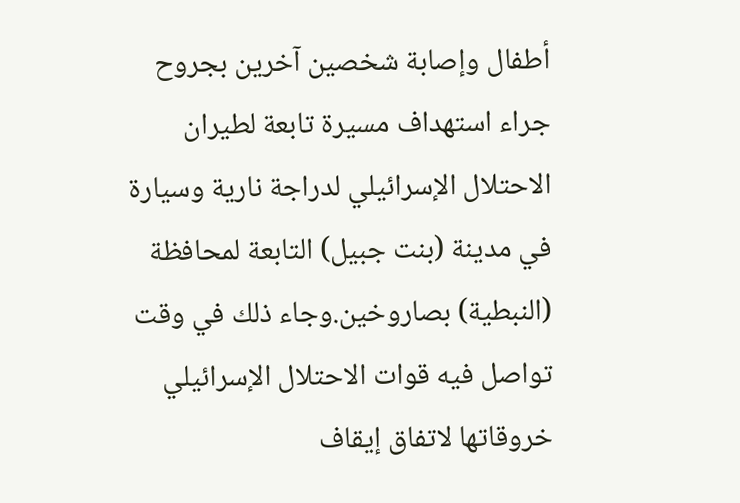أطفال وإصابة شخصين آخرين بجروح جراء استهداف مسيرة تابعة لطيران الاحتلال الإسرائيلي لدراجة نارية وسيارة في مدينة (بنت جبيل) التابعة لمحافظة (النبطية) بصاروخين.وجاء ذلك في وقت تواصل فيه قوات الاحتلال الإسرائيلي خروقاتها لاتفاق إيقاف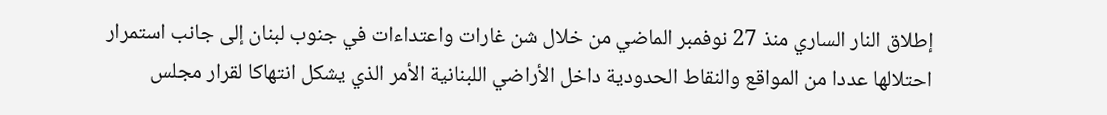إطلاق النار الساري منذ 27 نوفمبر الماضي من خلال شن غارات واعتداءات في جنوب لبنان إلى جانب استمرار احتلالها عددا من المواقع والنقاط الحدودية داخل الأراضي اللبنانية الأمر الذي يشكل انتهاكا لقرار مجلس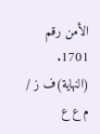الأمن رقم 1701. (النهاية)ف ز / م ع ع